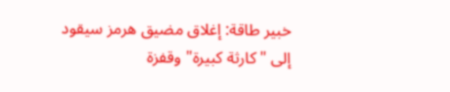خبير طاقة: إغلاق مضيق هرمز سيقود إلى "كارثة كبيرة" وقفزة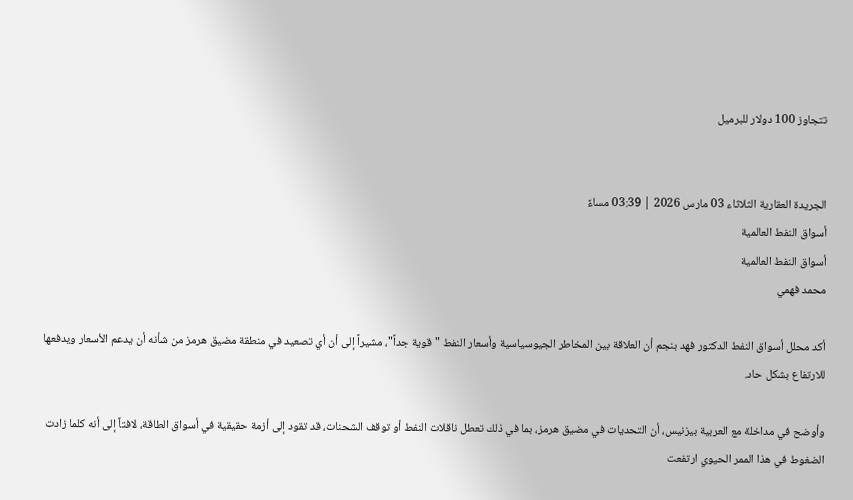تتجاوز 100 دولار للبرميل


الجريدة العقارية الثلاثاء 03 مارس 2026 | 03:39 مساءً
أسواق النفط العالمية
أسواق النفط العالمية
محمد فهمي

أكد محلل أسواق النفط الدكتور فهد بنجم أن العلاقة بين المخاطر الجيوسياسية وأسعار النفط "قوية جداً"، مشيراً إلى أن أي تصعيد في منطقة مضيق هرمز من شأنه أن يدعم الأسعار ويدفعها للارتفاع بشكل حاد.

وأوضح في مداخلة مع العربية بيزنيس، أن التحديات في مضيق هرمز، بما في ذلك تعطل ناقلات النفط أو توقف الشحنات، قد تقود إلى أزمة حقيقية في أسواق الطاقة، لافتاً إلى أنه كلما زادت الضغوط في هذا الممر الحيوي ارتفعت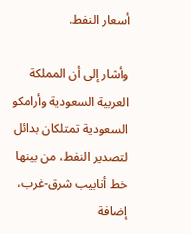أسعار النفط.

وأشار إلى أن المملكة العربية السعودية وأرامكو السعودية تمتلكان بدائل لتصدير النفط، من بينها خط أنابيب شرق-غرب، إضافة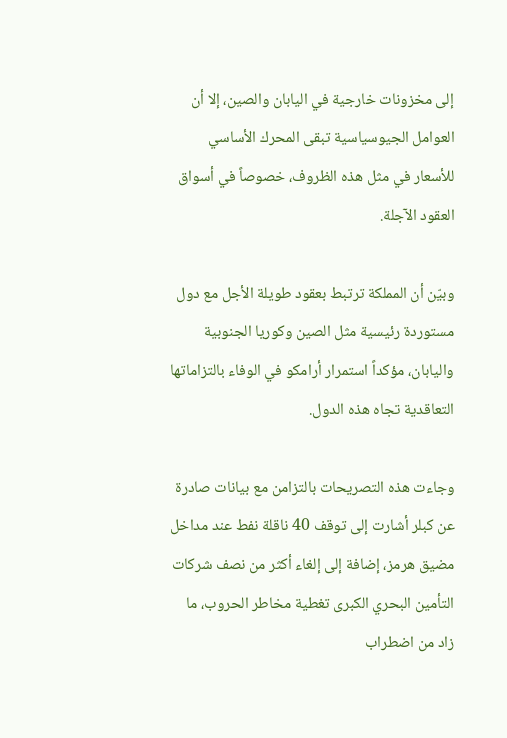إلى مخزونات خارجية في اليابان والصين، إلا أن العوامل الجيوسياسية تبقى المحرك الأساسي للأسعار في مثل هذه الظروف، خصوصاً في أسواق العقود الآجلة.

وبيّن أن المملكة ترتبط بعقود طويلة الأجل مع دول مستوردة رئيسية مثل الصين وكوريا الجنوبية واليابان، مؤكداً استمرار أرامكو في الوفاء بالتزاماتها التعاقدية تجاه هذه الدول.

وجاءت هذه التصريحات بالتزامن مع بيانات صادرة عن كبلر أشارت إلى توقف 40 ناقلة نفط عند مداخل مضيق هرمز، إضافة إلى إلغاء أكثر من نصف شركات التأمين البحري الكبرى تغطية مخاطر الحروب، ما زاد من اضطراب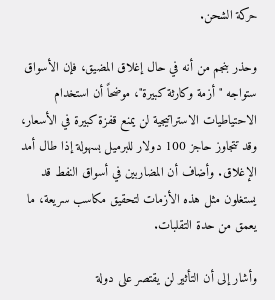حركة الشحن.

وحذر بنجم من أنه في حال إغلاق المضيق، فإن الأسواق ستواجه "أزمة وكارثة كبيرة"، موضحاً أن استخدام الاحتياطيات الاستراتيجية لن يمنع قفزة كبيرة في الأسعار، وقد تتجاوز حاجز 100 دولار للبرميل بسهولة إذا طال أمد الإغلاق. وأضاف أن المضاربين في أسواق النفط قد يستغلون مثل هذه الأزمات لتحقيق مكاسب سريعة، ما يعمق من حدة التقلبات.

وأشار إلى أن التأثير لن يقتصر على دولة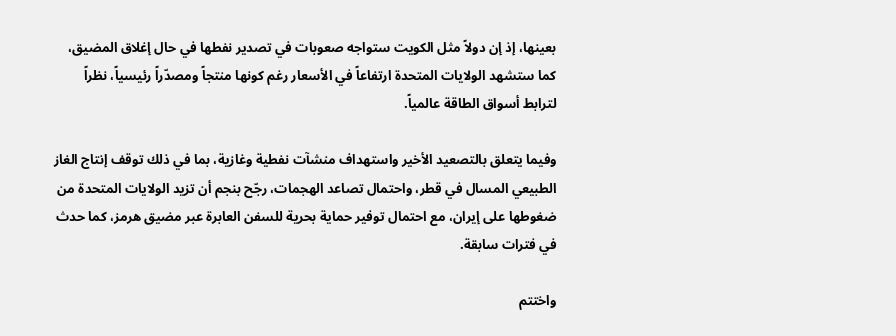بعينها، إذ إن دولاً مثل الكويت ستواجه صعوبات في تصدير نفطها في حال إغلاق المضيق، كما ستشهد الولايات المتحدة ارتفاعاً في الأسعار رغم كونها منتجاً ومصدّراً رئيسياً، نظراً لترابط أسواق الطاقة عالمياً.

وفيما يتعلق بالتصعيد الأخير واستهداف منشآت نفطية وغازية، بما في ذلك توقف إنتاج الغاز الطبيعي المسال في قطر، واحتمال تصاعد الهجمات، رجّح بنجم أن تزيد الولايات المتحدة من ضغوطها على إيران، مع احتمال توفير حماية بحرية للسفن العابرة عبر مضيق هرمز، كما حدث في فترات سابقة.

واختتم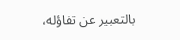بالتعبير عن تفاؤله،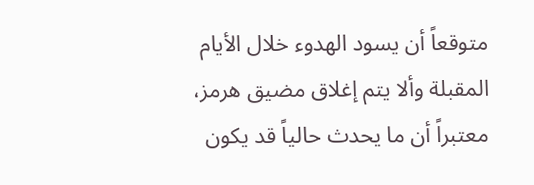متوقعاً أن يسود الهدوء خلال الأيام المقبلة وألا يتم إغلاق مضيق هرمز، معتبراً أن ما يحدث حالياً قد يكون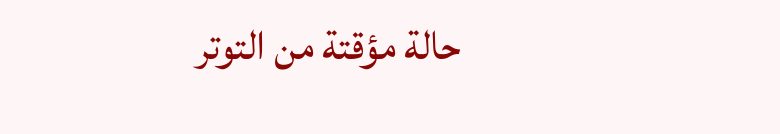حالة مؤقتة من التوتر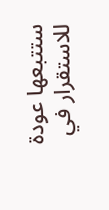ستتبعها عودة للاستقرار في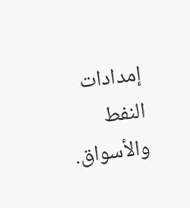إمدادات النفط والأسواق.